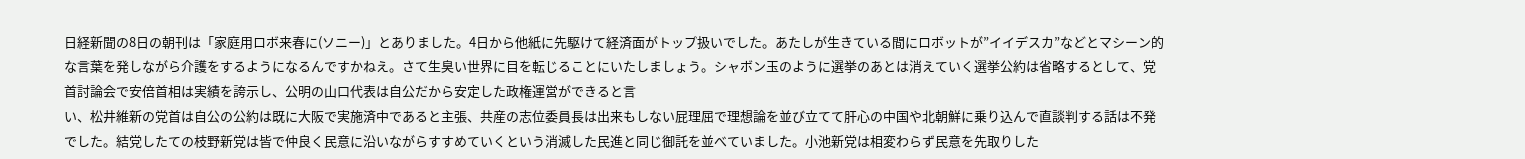日経新聞の8日の朝刊は「家庭用ロボ来春に(ソニー)」とありました。4日から他紙に先駆けて経済面がトップ扱いでした。あたしが生きている間にロボットが”イイデスカ”などとマシーン的な言葉を発しながら介護をするようになるんですかねえ。さて生臭い世界に目を転じることにいたしましょう。シャボン玉のように選挙のあとは消えていく選挙公約は省略するとして、党首討論会で安倍首相は実績を誇示し、公明の山口代表は自公だから安定した政権運営ができると言
い、松井維新の党首は自公の公約は既に大阪で実施済中であると主張、共産の志位委員長は出来もしない屁理屈で理想論を並び立てて肝心の中国や北朝鮮に乗り込んで直談判する話は不発でした。結党したての枝野新党は皆で仲良く民意に沿いながらすすめていくという消滅した民進と同じ御託を並べていました。小池新党は相変わらず民意を先取りした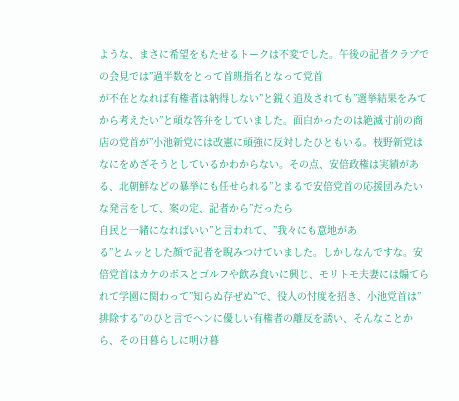ような、まさに希望をもたせるトークは不変でした。午後の記者クラブでの会見では”過半数をとって首班指名となって党首
が不在となれば有権者は納得しない”と鋭く追及されても”選挙結果をみてから考えたい”と頑な答弁をしていました。面白かったのは絶滅寸前の商店の党首が”小池新党には改憲に頑強に反対したひともいる。枝野新党はなにをめざそうとしているかわからない。その点、安倍政権は実績がある、北朝鮮などの暴挙にも任せられる”とまるで安倍党首の応援団みたいな発言をして、案の定、記者から”だったら
自民と一緒になればいい”と言われて、”我々にも意地があ
る”とムッとした顔で記者を睨みつけていました。しかしなんですな。安倍党首はカケのボスとゴルフや飲み食いに興じ、モリトモ夫妻には煽てられて学園に関わって”知らぬ存ぜぬ”で、役人の忖度を招き、小池党首は”排除する”のひと言でヘンに優しい有権者の離反を誘い、そんなことから、その日暮らしに明け暮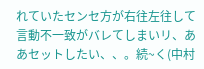れていたセンセ方が右往左往して言動不一致がバレてしまいリ、ああセットしたい、、。続~く(中村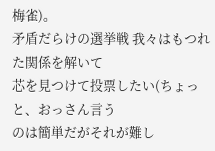梅雀)。
矛盾だらけの選挙戦 我々はもつれた関係を解いて
芯を見つけて投票したい(ちょっと、おっさん言う
のは簡単だがそれが難し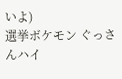いよ)
選挙ボケモン ぐっさんハイ